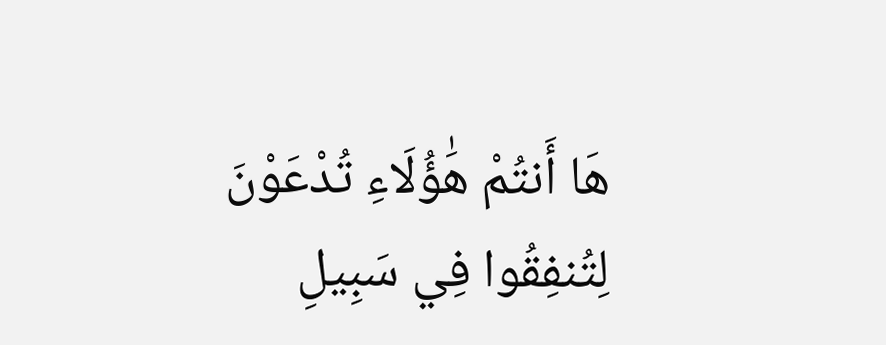هَا أَنتُمْ هَٰؤُلَاءِ تُدْعَوْنَ لِتُنفِقُوا فِي سَبِيلِ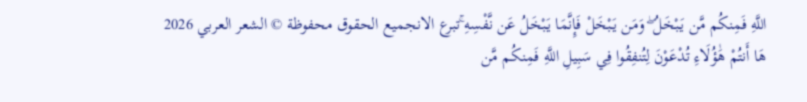اللَّهِ فَمِنكُم مَّن يَبْخَلُ ۖ وَمَن يَبْخَلْ فَإِنَّمَا يَبْخَلُ عَن نَّفْسِهِ ۚتبرع الانجميع الحقوق محفوظة © الشعر العربي 2026
هَا أَنتُمْ هَٰؤُلَاءِ تُدْعَوْنَ لِتُنفِقُوا فِي سَبِيلِ اللَّهِ فَمِنكُم مَّن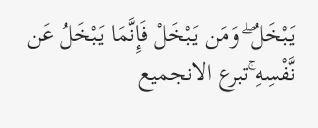يَبْخَلُ ۖ وَمَن يَبْخَلْ فَإِنَّمَا يَبْخَلُ عَن نَّفْسِهِ ۚتبرع الانجميع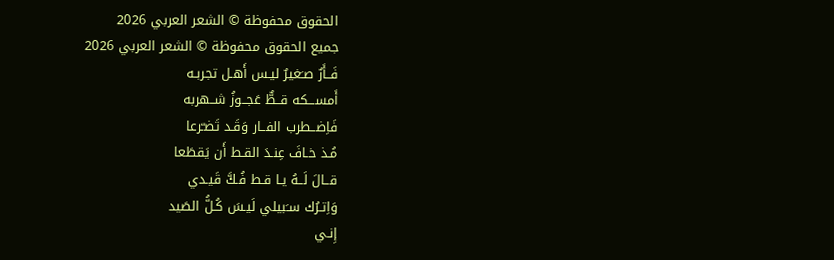الحقوق محفوظة © الشعر العربي 2026
جميع الحقوق محفوظة © الشعر العربي 2026
فَــأَرٌ صـَغيرٌ ليـس أَهـل تجربـه
أَمســـكه قــطٌّ عَجــوزُ شــهربه
فَاِضــطرب الفــار وَقَـد تَضـّرعا
مُـذ خـافَ عِنـدَ القـط أَن يَقطَعا
قــالَ لَــهُ يـا قـط فُـكَّ قَيـدي
وَاِتـرُك سـَبيلي لَيـسَ كُـلُّ الصَيد
إِنـي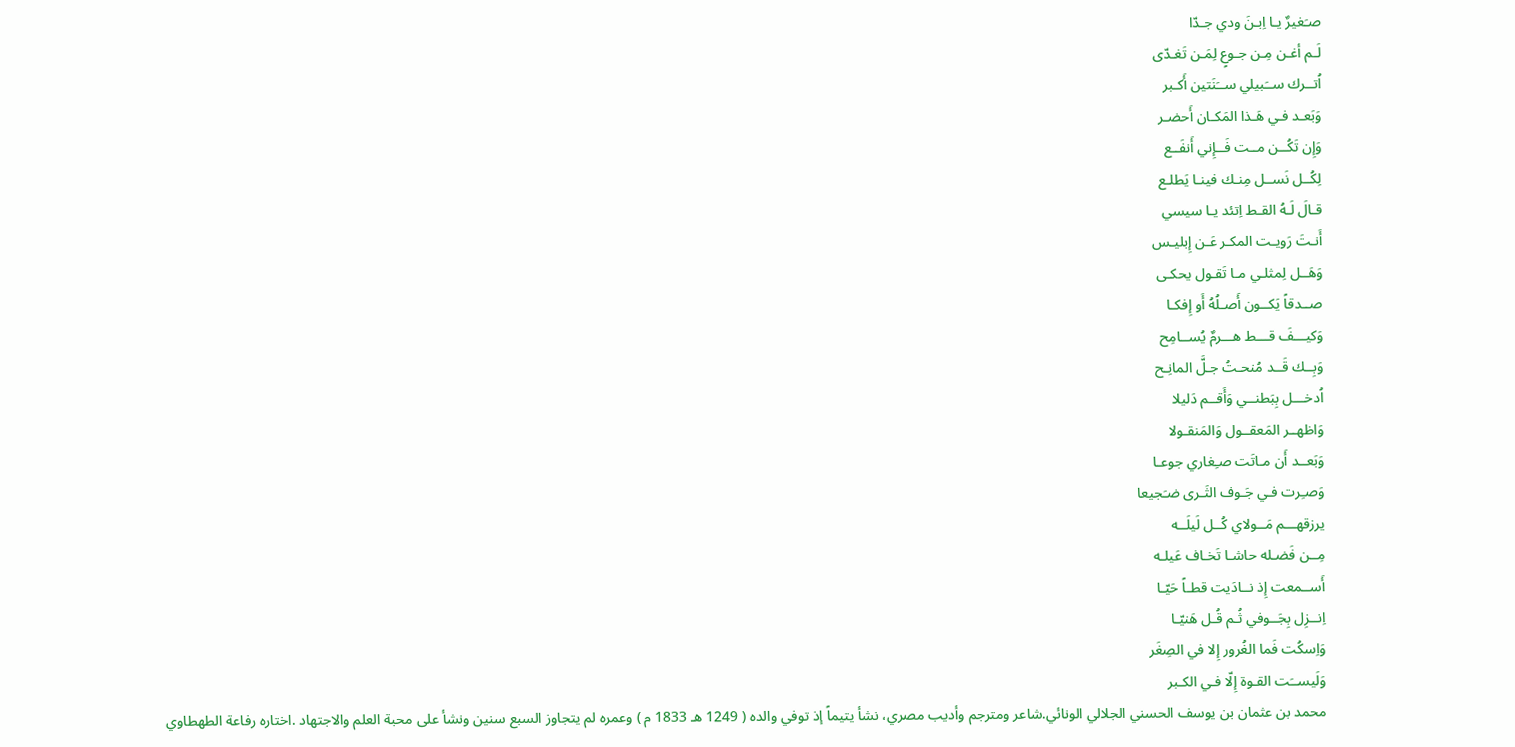صـَغيرٌ يـا اِبـنَ ودي جـدّا
لَـم أغـن مِـن جـوعٍ لِمَـن تَغـدّى
اُتــرك ســَبيلي ســَنَتين أَكـبر
وَبَعـد فـي هَـذا المَكـان أَحضـر
وَإِن تَكُــن مــت فَــإِني أَنفَــع
لِكُــل نَســل مِنـك فينـا يَطلـع
قـالَ لَـهُ القـط اِتئد يـا سيسي
أَنـتَ رَويـت المكـر عَـن إِبليـس
وَهَــل لِمثلـي مـا تَقـول يحكـى
صــدقاً يَكــون أَصـلُهُ أَو إِفكـا
وَكيـــفَ قـــط هـــرمٌ يُســامِح
وَبِــك قَــد مُنحـتُ جـلَّ المانِـح
اُدخـــل بِبَطنــي وَأَقــم دَليلا
وَاظهــر المَعقــول وَالمَنقـولا
وَبَعــد أَن مـاتَت صـِغاري جوعـا
وَصـِرت فـي جَـوف الثَـرى ضـَجيعا
يرزقهـــم مَــولاي كُــل لَيلَــه
مِــن فَضـله حاشـا تَخـاف عَيلـه
أَســمعت إِذ نــادَيت قطـاً حَيّـا
اِنــزِل بِجَــوفي ثُـم قُـل هَنيّـا
وَاِسكُت فَما الغُرور إِلا في الصِغَر
وَلَيســَت القـوة إِلّا فـي الكـبر
محمد بن عثمان بن يوسف الحسني الجلالي الونائي.شاعر ومترجم وأديب مصري، نشأ يتيماً إذ توفي والده ( 1249 هـ 1833 م ) وعمره لم يتجاوز السبع سنين ونشأ على محبة العلم والاجتهاد .اختاره رفاعة الطهطاوي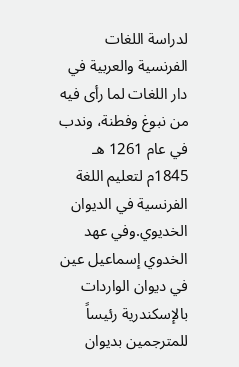لدراسة اللغات الفرنسية والعربية في دار اللغات لما رأى فيه من نبوغ وفطنة، وندب في عام 1261 هـ 1845م لتعليم اللغة الفرنسية في الديوان الخديوي.وفي عهد الخدوي إسماعيل عين في ديوان الواردات بالإسكندرية رئيساً للمترجمين بديوان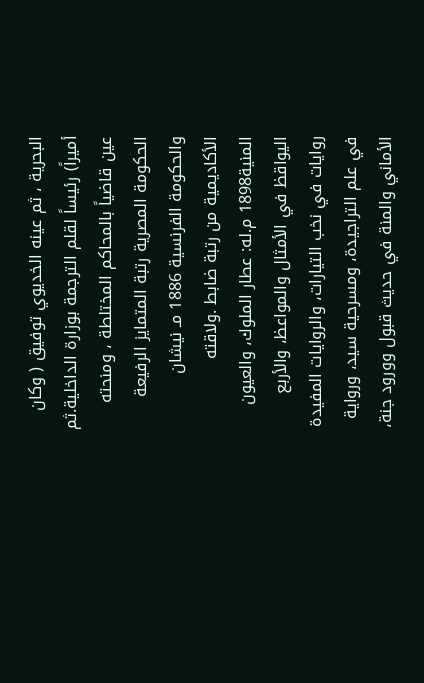البحرية ، ثم عينه الخديوي توفيق ( وكان أميراً) رئيساً لقلم الترجمة بوزارة الداخلية.ثم عين قاضياً بالمحاكم المختلطة ، ومنحته الحكومة المصرية رتبة المتمايز الرفيعة والحكومة الفرنسية 1886 مـ نيشان الأكاديمية من رتبة ضابط .ولاقته المنية1898 م.له: عطار الملوك، والعيون اليواقظ في الأمثال والمواعظ، والأربع روايات في نخب التيارات، والروايات المفيدة في علم التراجيدة، ومسرحية سيد، ورواية الأماني والمنة في حديث قبول وورود جنة،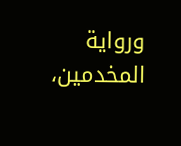ورواية المخدمين،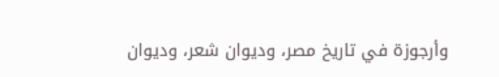وأرجوزة في تاريخ مصر، وديوان شعر، وديوان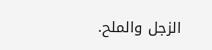الزجل والملح.